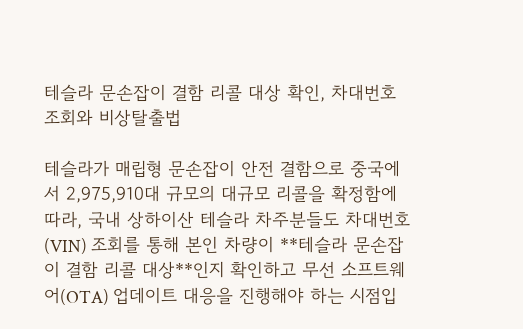테슬라 문손잡이 결함 리콜 대상 확인, 차대번호 조회와 비상탈출법

테슬라가 매립형 문손잡이 안전 결함으로 중국에서 2,975,910대 규모의 대규모 리콜을 확정함에 따라, 국내 상하이산 테슬라 차주분들도 차대번호(VIN) 조회를 통해 본인 차량이 **테슬라 문손잡이 결함 리콜 대상**인지 확인하고 무선 소프트웨어(OTA) 업데이트 대응을 진행해야 하는 시점입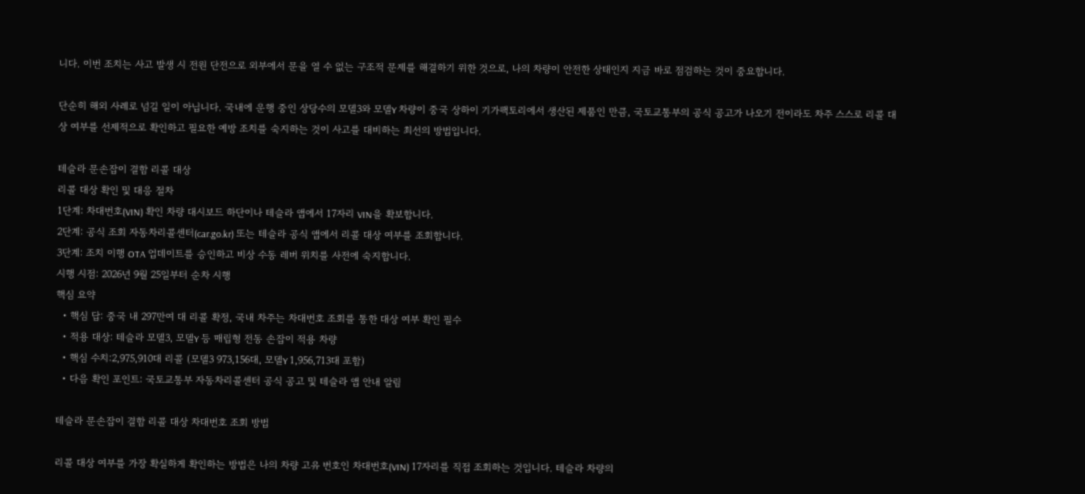니다. 이번 조치는 사고 발생 시 전원 단전으로 외부에서 문을 열 수 없는 구조적 문제를 해결하기 위한 것으로, 나의 차량이 안전한 상태인지 지금 바로 점검하는 것이 중요합니다.

단순히 해외 사례로 넘길 일이 아닙니다. 국내에 운행 중인 상당수의 모델3와 모델Y 차량이 중국 상하이 기가팩토리에서 생산된 제품인 만큼, 국토교통부의 공식 공고가 나오기 전이라도 차주 스스로 리콜 대상 여부를 선제적으로 확인하고 필요한 예방 조치를 숙지하는 것이 사고를 대비하는 최선의 방법입니다.

테슬라 문손잡이 결함 리콜 대상
리콜 대상 확인 및 대응 절차
1단계: 차대번호(VIN) 확인 차량 대시보드 하단이나 테슬라 앱에서 17자리 VIN을 확보합니다.
2단계: 공식 조회 자동차리콜센터(car.go.kr) 또는 테슬라 공식 앱에서 리콜 대상 여부를 조회합니다.
3단계: 조치 이행 OTA 업데이트를 승인하고 비상 수동 레버 위치를 사전에 숙지합니다.
시행 시점: 2026년 9월 25일부터 순차 시행
핵심 요약
  • 핵심 답: 중국 내 297만여 대 리콜 확정, 국내 차주는 차대번호 조회를 통한 대상 여부 확인 필수
  • 적용 대상: 테슬라 모델3, 모델Y 등 매립형 전동 손잡이 적용 차량
  • 핵심 수치:2,975,910대 리콜 (모델3 973,156대, 모델Y 1,956,713대 포함)
  • 다음 확인 포인트: 국토교통부 자동차리콜센터 공식 공고 및 테슬라 앱 안내 알림

테슬라 문손잡이 결함 리콜 대상 차대번호 조회 방법

리콜 대상 여부를 가장 확실하게 확인하는 방법은 나의 차량 고유 번호인 차대번호(VIN) 17자리를 직접 조회하는 것입니다. 테슬라 차량의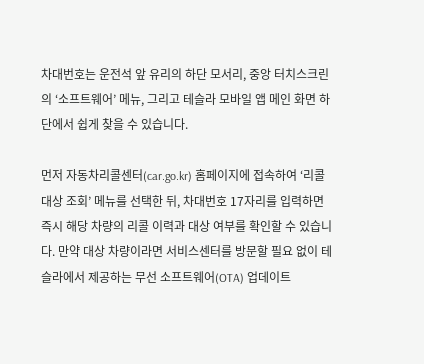차대번호는 운전석 앞 유리의 하단 모서리, 중앙 터치스크린의 ‘소프트웨어’ 메뉴, 그리고 테슬라 모바일 앱 메인 화면 하단에서 쉽게 찾을 수 있습니다.

먼저 자동차리콜센터(car.go.kr) 홈페이지에 접속하여 ‘리콜 대상 조회’ 메뉴를 선택한 뒤, 차대번호 17자리를 입력하면 즉시 해당 차량의 리콜 이력과 대상 여부를 확인할 수 있습니다. 만약 대상 차량이라면 서비스센터를 방문할 필요 없이 테슬라에서 제공하는 무선 소프트웨어(OTA) 업데이트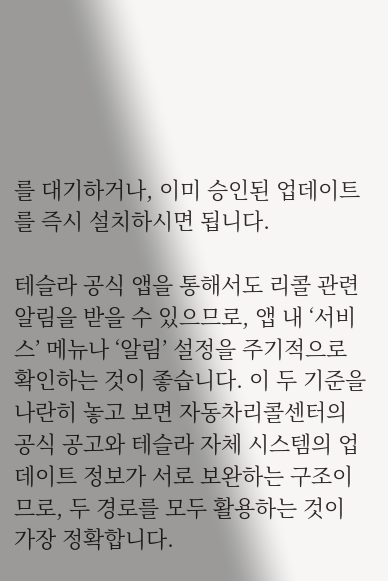를 대기하거나, 이미 승인된 업데이트를 즉시 설치하시면 됩니다.

테슬라 공식 앱을 통해서도 리콜 관련 알림을 받을 수 있으므로, 앱 내 ‘서비스’ 메뉴나 ‘알림’ 설정을 주기적으로 확인하는 것이 좋습니다. 이 두 기준을 나란히 놓고 보면 자동차리콜센터의 공식 공고와 테슬라 자체 시스템의 업데이트 정보가 서로 보완하는 구조이므로, 두 경로를 모두 활용하는 것이 가장 정확합니다.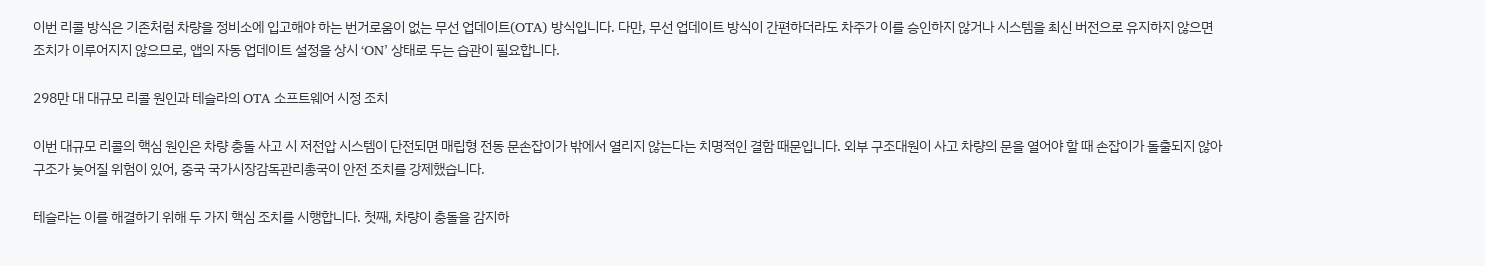이번 리콜 방식은 기존처럼 차량을 정비소에 입고해야 하는 번거로움이 없는 무선 업데이트(OTA) 방식입니다. 다만, 무선 업데이트 방식이 간편하더라도 차주가 이를 승인하지 않거나 시스템을 최신 버전으로 유지하지 않으면 조치가 이루어지지 않으므로, 앱의 자동 업데이트 설정을 상시 ‘ON’ 상태로 두는 습관이 필요합니다.

298만 대 대규모 리콜 원인과 테슬라의 OTA 소프트웨어 시정 조치

이번 대규모 리콜의 핵심 원인은 차량 충돌 사고 시 저전압 시스템이 단전되면 매립형 전동 문손잡이가 밖에서 열리지 않는다는 치명적인 결함 때문입니다. 외부 구조대원이 사고 차량의 문을 열어야 할 때 손잡이가 돌출되지 않아 구조가 늦어질 위험이 있어, 중국 국가시장감독관리총국이 안전 조치를 강제했습니다.

테슬라는 이를 해결하기 위해 두 가지 핵심 조치를 시행합니다. 첫째, 차량이 충돌을 감지하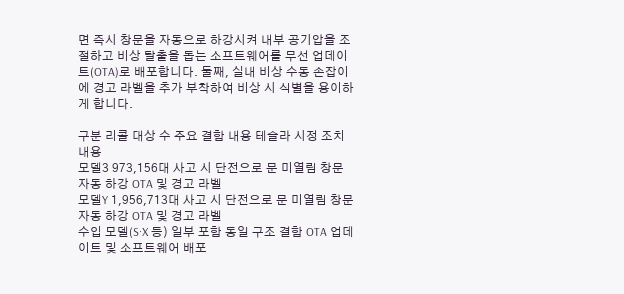면 즉시 창문을 자동으로 하강시켜 내부 공기압을 조절하고 비상 탈출을 돕는 소프트웨어를 무선 업데이트(OTA)로 배포합니다. 둘째, 실내 비상 수동 손잡이에 경고 라벨을 추가 부착하여 비상 시 식별을 용이하게 합니다.

구분 리콜 대상 수 주요 결함 내용 테슬라 시정 조치 내용
모델3 973,156대 사고 시 단전으로 문 미열림 창문 자동 하강 OTA 및 경고 라벨
모델Y 1,956,713대 사고 시 단전으로 문 미열림 창문 자동 하강 OTA 및 경고 라벨
수입 모델(S·X 등) 일부 포함 동일 구조 결함 OTA 업데이트 및 소프트웨어 배포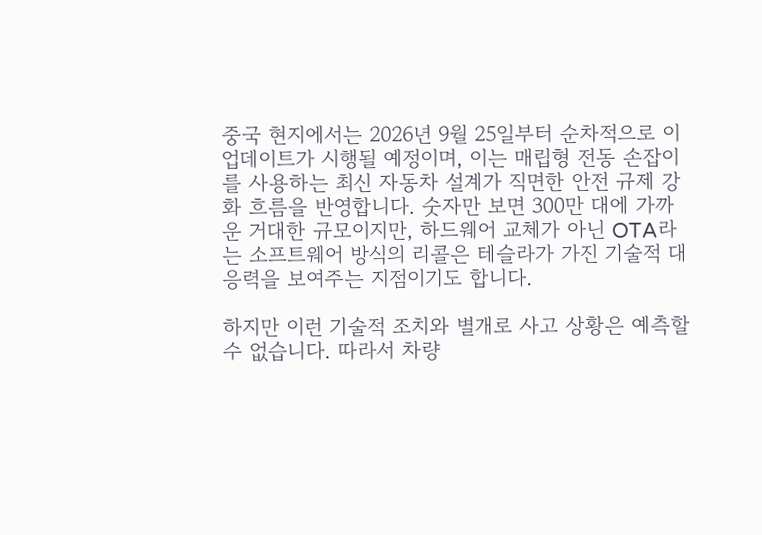중국 현지에서는 2026년 9월 25일부터 순차적으로 이 업데이트가 시행될 예정이며, 이는 매립형 전동 손잡이를 사용하는 최신 자동차 설계가 직면한 안전 규제 강화 흐름을 반영합니다. 숫자만 보면 300만 대에 가까운 거대한 규모이지만, 하드웨어 교체가 아닌 OTA라는 소프트웨어 방식의 리콜은 테슬라가 가진 기술적 대응력을 보여주는 지점이기도 합니다.

하지만 이런 기술적 조치와 별개로 사고 상황은 예측할 수 없습니다. 따라서 차량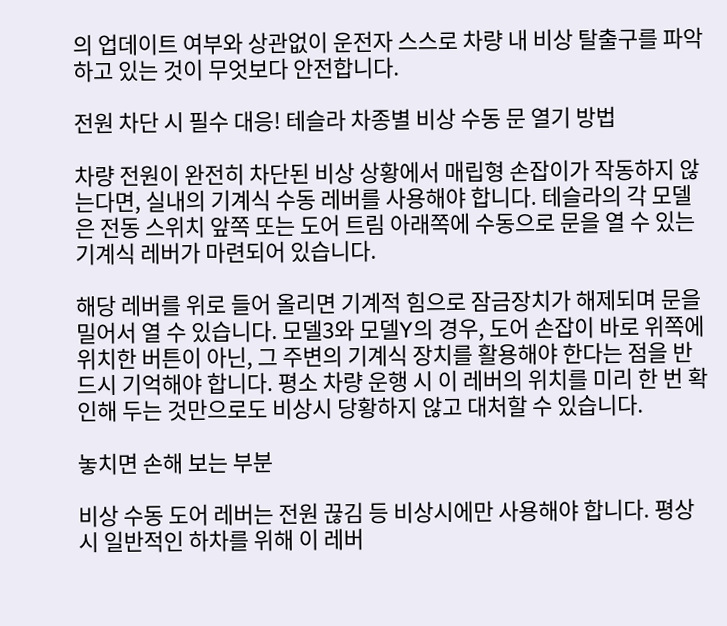의 업데이트 여부와 상관없이 운전자 스스로 차량 내 비상 탈출구를 파악하고 있는 것이 무엇보다 안전합니다.

전원 차단 시 필수 대응! 테슬라 차종별 비상 수동 문 열기 방법

차량 전원이 완전히 차단된 비상 상황에서 매립형 손잡이가 작동하지 않는다면, 실내의 기계식 수동 레버를 사용해야 합니다. 테슬라의 각 모델은 전동 스위치 앞쪽 또는 도어 트림 아래쪽에 수동으로 문을 열 수 있는 기계식 레버가 마련되어 있습니다.

해당 레버를 위로 들어 올리면 기계적 힘으로 잠금장치가 해제되며 문을 밀어서 열 수 있습니다. 모델3와 모델Y의 경우, 도어 손잡이 바로 위쪽에 위치한 버튼이 아닌, 그 주변의 기계식 장치를 활용해야 한다는 점을 반드시 기억해야 합니다. 평소 차량 운행 시 이 레버의 위치를 미리 한 번 확인해 두는 것만으로도 비상시 당황하지 않고 대처할 수 있습니다.

놓치면 손해 보는 부분

비상 수동 도어 레버는 전원 끊김 등 비상시에만 사용해야 합니다. 평상시 일반적인 하차를 위해 이 레버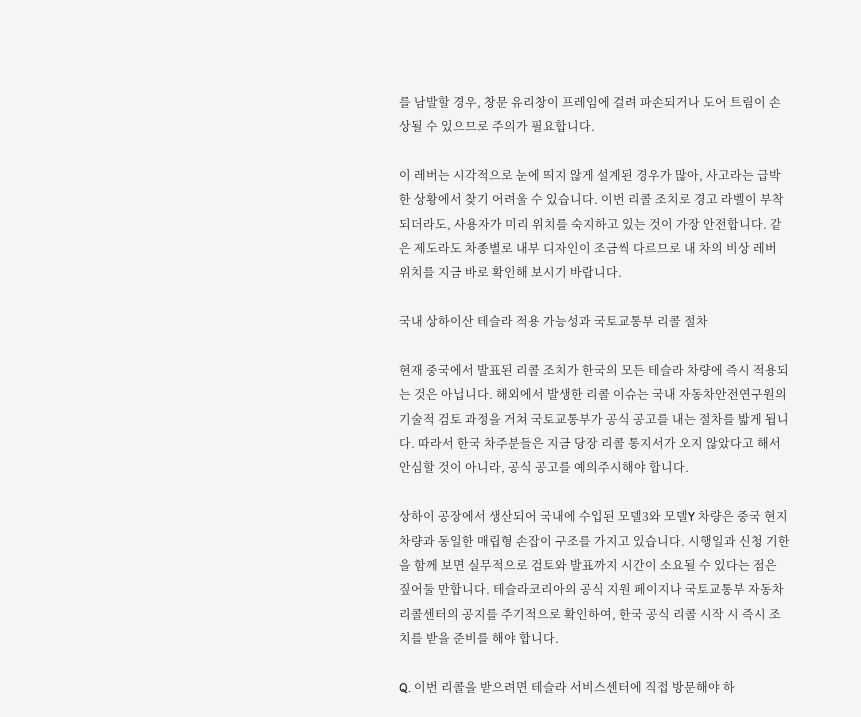를 남발할 경우, 창문 유리창이 프레임에 걸려 파손되거나 도어 트림이 손상될 수 있으므로 주의가 필요합니다.

이 레버는 시각적으로 눈에 띄지 않게 설계된 경우가 많아, 사고라는 급박한 상황에서 찾기 어려울 수 있습니다. 이번 리콜 조치로 경고 라벨이 부착되더라도, 사용자가 미리 위치를 숙지하고 있는 것이 가장 안전합니다. 같은 제도라도 차종별로 내부 디자인이 조금씩 다르므로 내 차의 비상 레버 위치를 지금 바로 확인해 보시기 바랍니다.

국내 상하이산 테슬라 적용 가능성과 국토교통부 리콜 절차

현재 중국에서 발표된 리콜 조치가 한국의 모든 테슬라 차량에 즉시 적용되는 것은 아닙니다. 해외에서 발생한 리콜 이슈는 국내 자동차안전연구원의 기술적 검토 과정을 거쳐 국토교통부가 공식 공고를 내는 절차를 밟게 됩니다. 따라서 한국 차주분들은 지금 당장 리콜 통지서가 오지 않았다고 해서 안심할 것이 아니라, 공식 공고를 예의주시해야 합니다.

상하이 공장에서 생산되어 국내에 수입된 모델3와 모델Y 차량은 중국 현지 차량과 동일한 매립형 손잡이 구조를 가지고 있습니다. 시행일과 신청 기한을 함께 보면 실무적으로 검토와 발표까지 시간이 소요될 수 있다는 점은 짚어둘 만합니다. 테슬라코리아의 공식 지원 페이지나 국토교통부 자동차리콜센터의 공지를 주기적으로 확인하여, 한국 공식 리콜 시작 시 즉시 조치를 받을 준비를 해야 합니다.

Q. 이번 리콜을 받으려면 테슬라 서비스센터에 직접 방문해야 하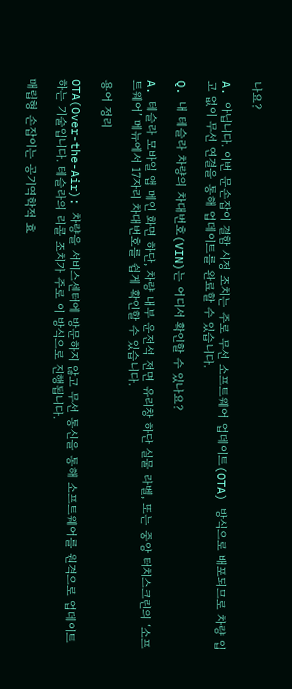나요?

A. 아닙니다. 이번 문손잡이 결함 시정 조치는 주로 무선 소프트웨어 업데이트(OTA) 방식으로 배포되므로 차량 입고 없이 무선 연결을 통해 업데이트를 완료할 수 있습니다.

Q. 내 테슬라 차량의 차대번호(VIN)는 어디서 확인할 수 있나요?

A. 테슬라 모바일 앱 메인 화면 하단, 차량 내부 운전석 전면 유리창 하단 실물 라벨, 또는 중앙 터치스크린의 ‘소프트웨어’ 메뉴에서 17자리 차대번호를 쉽게 확인할 수 있습니다.

용어 정리

OTA(Over-the-Air): 차량을 서비스센터에 방문하지 않고 무선 통신을 통해 소프트웨어를 원격으로 업데이트하는 기술입니다. 테슬라의 리콜 조치가 주로 이 방식으로 진행됩니다.

매립형 손잡이는 공기역학적 효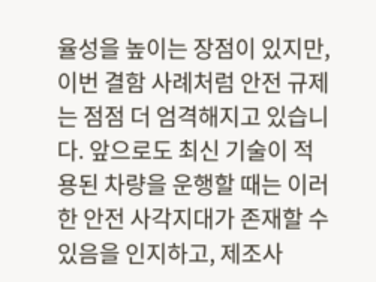율성을 높이는 장점이 있지만, 이번 결함 사례처럼 안전 규제는 점점 더 엄격해지고 있습니다. 앞으로도 최신 기술이 적용된 차량을 운행할 때는 이러한 안전 사각지대가 존재할 수 있음을 인지하고, 제조사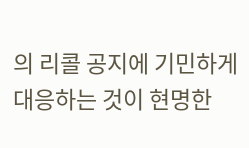의 리콜 공지에 기민하게 대응하는 것이 현명한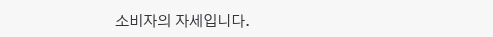소비자의 자세입니다.